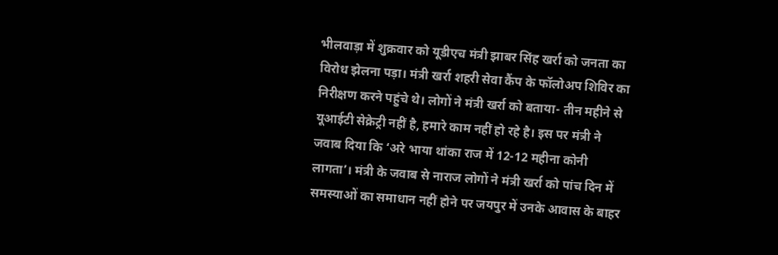भीलवाड़ा में शुक्रवार को यूडीएच मंत्री झाबर सिंह खर्रा को जनता का विरोध झेलना पड़ा। मंत्री खर्रा शहरी सेवा कैंप के फॉलोअप शिविर का निरीक्षण करने पहुंचे थे। लोगों ने मंत्री खर्रा को बताया- तीन महीने से यूआईटी सेक्रेट्री नहीं है, हमारे काम नहीं हो रहे है। इस पर मंत्री ने जवाब दिया कि ‘अरे भाया थांका राज में 12-12 महीना कोनी लागता’। मंत्री के जवाब से नाराज लोगों ने मंत्री खर्रा को पांच दिन में समस्याओं का समाधान नहीं होने पर जयपुर में उनके आवास के बाहर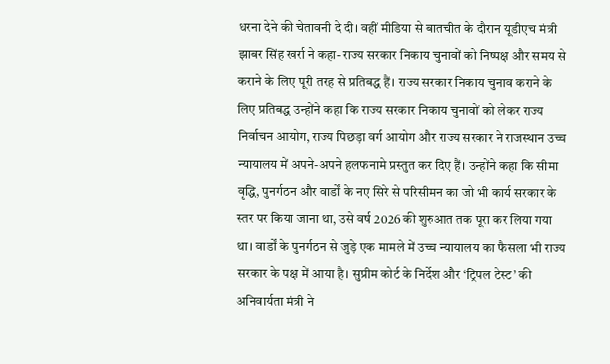धरना देने की चेतावनी दे दी। वहीं मीडिया से बातचीत के दौरान यूडीएच मंत्री झाबर सिंह खर्रा ने कहा- राज्य सरकार निकाय चुनावों को निष्पक्ष और समय से कराने के लिए पूरी तरह से प्रतिबद्ध हैं। राज्य सरकार निकाय चुनाव कराने के लिए प्रतिबद्ध उन्होंने कहा कि राज्य सरकार निकाय चुनावों को लेकर राज्य निर्वाचन आयोग, राज्य पिछड़ा वर्ग आयोग और राज्य सरकार ने राजस्थान उच्च न्यायालय में अपने-अपने हलफनामे प्रस्तुत कर दिए हैं। उन्होंने कहा कि सीमा वृद्धि, पुनर्गठन और वार्डों के नए सिरे से परिसीमन का जो भी कार्य सरकार के स्तर पर किया जाना था, उसे वर्ष 2026 की शुरुआत तक पूरा कर लिया गया था। वार्डों के पुनर्गठन से जुड़े एक मामले में उच्च न्यायालय का फैसला भी राज्य सरकार के पक्ष में आया है। सुप्रीम कोर्ट के निर्देश और ‘ट्रिपल टेस्ट’ की अनिवार्यता मंत्री ने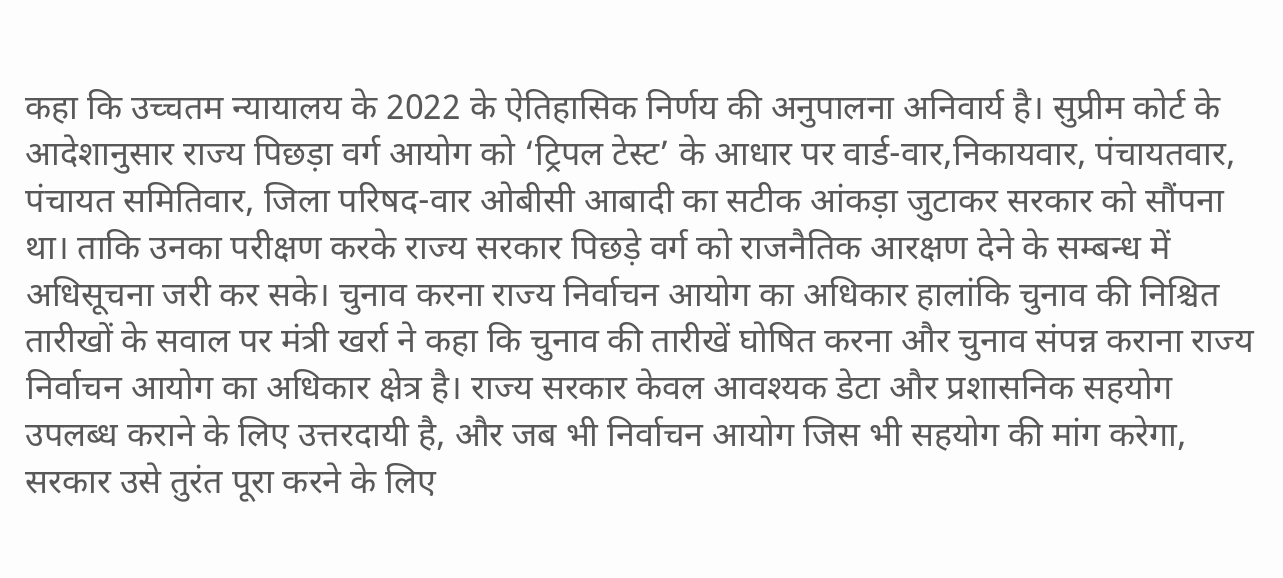कहा कि उच्चतम न्यायालय के 2022 के ऐतिहासिक निर्णय की अनुपालना अनिवार्य है। सुप्रीम कोर्ट के आदेशानुसार राज्य पिछड़ा वर्ग आयोग को ‘ट्रिपल टेस्ट’ के आधार पर वार्ड-वार,निकायवार, पंचायतवार, पंचायत समितिवार, जिला परिषद-वार ओबीसी आबादी का सटीक आंकड़ा जुटाकर सरकार को सौंपना था। ताकि उनका परीक्षण करके राज्य सरकार पिछड़े वर्ग को राजनैतिक आरक्षण देने के सम्बन्ध में अधिसूचना जरी कर सके। चुनाव करना राज्य निर्वाचन आयोग का अधिकार हालांकि चुनाव की निश्चित तारीखों के सवाल पर मंत्री खर्रा ने कहा कि चुनाव की तारीखें घोषित करना और चुनाव संपन्न कराना राज्य निर्वाचन आयोग का अधिकार क्षेत्र है। राज्य सरकार केवल आवश्यक डेटा और प्रशासनिक सहयोग उपलब्ध कराने के लिए उत्तरदायी है, और जब भी निर्वाचन आयोग जिस भी सहयोग की मांग करेगा, सरकार उसे तुरंत पूरा करने के लिए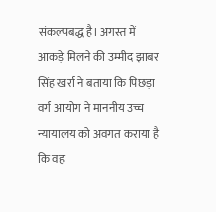संकल्पबद्ध है। अगस्त में आकड़े मिलने की उम्मीद झाबर सिंह खर्रा ने बताया कि पिछड़ा वर्ग आयोग ने माननीय उच्च न्यायालय को अवगत कराया है कि वह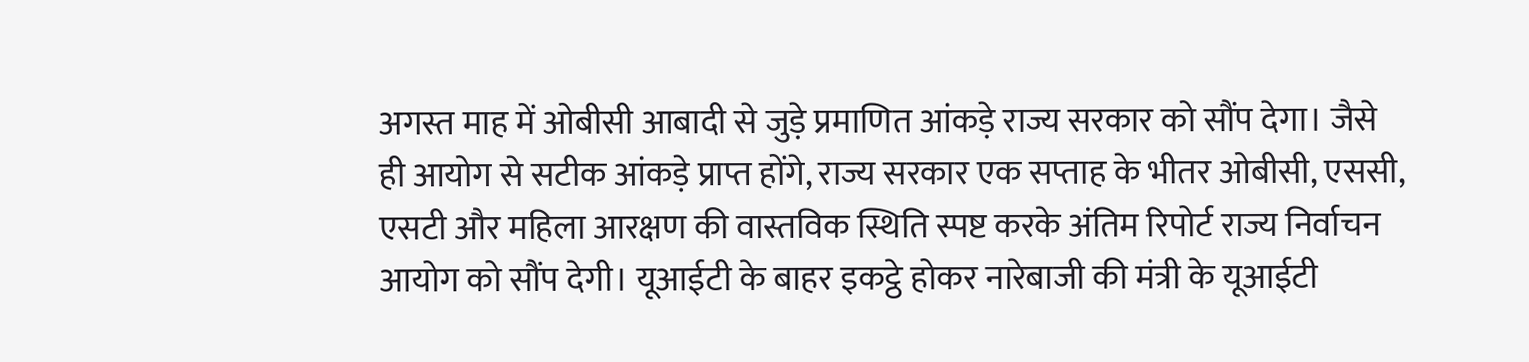अगस्त माह में ओबीसी आबादी से जुड़े प्रमाणित आंकड़े राज्य सरकार को सौंप देगा। जैसे ही आयोग से सटीक आंकड़े प्राप्त होंगे, राज्य सरकार एक सप्ताह के भीतर ओबीसी, एससी, एसटी और महिला आरक्षण की वास्तविक स्थिति स्पष्ट करके अंतिम रिपोर्ट राज्य निर्वाचन आयोग को सौंप देगी। यूआईटी के बाहर इकट्ठे होकर नारेबाजी की मंत्री के यूआईटी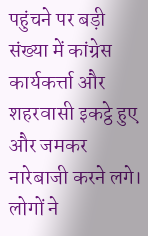पहुंचने पर बड़ी संख्या में कांग्रेस कार्यकर्त्ता और शहरवासी इकट्ठे हुए और जमकर नारेबाजी करने लगे। लोगों ने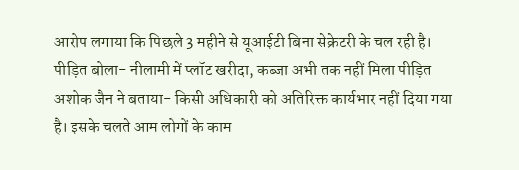आरोप लगाया कि पिछले 3 महीने से यूआईटी बिना सेक्रेटरी के चल रही है। पीड़ित बोला- नीलामी में प्लॉट खरीदा, कब्जा अभी तक नहीं मिला पीड़ित अशोक जैन ने बताया- किसी अधिकारी को अतिरिक्त कार्यभार नहीं दिया गया है। इसके चलते आम लोगों के काम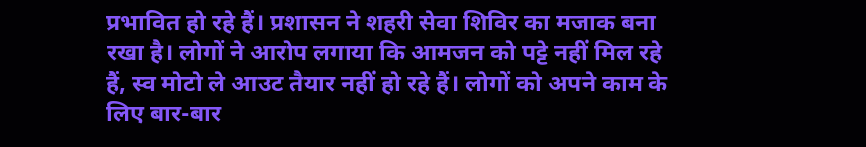प्रभावित हो रहे हैं। प्रशासन ने शहरी सेवा शिविर का मजाक बना रखा है। लोगों ने आरोप लगाया कि आमजन को पट्टे नहीं मिल रहे हैं, स्व मोटो ले आउट तैयार नहीं हो रहे हैं। लोगों को अपने काम के लिए बार-बार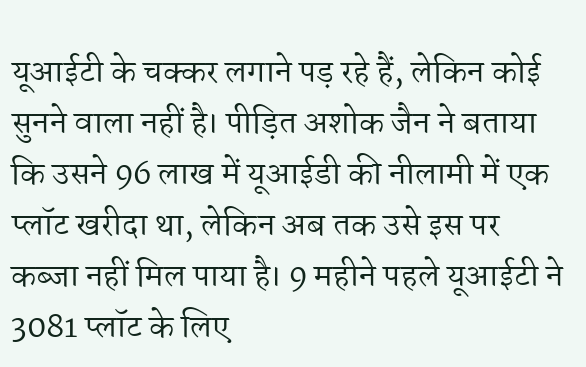यूआईटी के चक्कर लगाने पड़ रहे हैं, लेकिन कोई सुनने वाला नहीं है। पीड़ित अशोक जैन ने बताया कि उसने 96 लाख में यूआईडी की नीलामी में एक प्लॉट खरीदा था, लेकिन अब तक उसे इस पर कब्जा नहीं मिल पाया है। 9 महीने पहले यूआईटी ने 3081 प्लॉट के लिए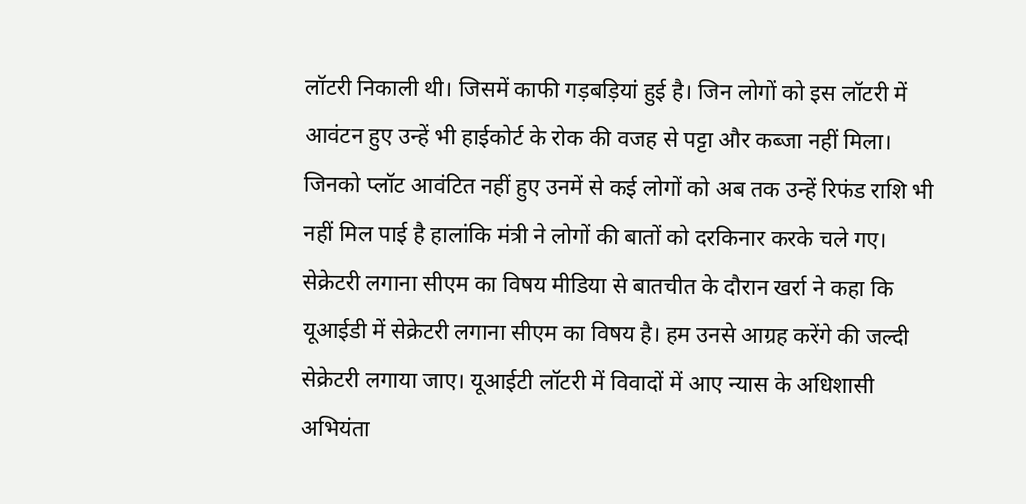लॉटरी निकाली थी। जिसमें काफी गड़बड़ियां हुई है। जिन लोगों को इस लॉटरी में आवंटन हुए उन्हें भी हाईकोर्ट के रोक की वजह से पट्टा और कब्जा नहीं मिला। जिनको प्लॉट आवंटित नहीं हुए उनमें से कई लोगों को अब तक उन्हें रिफंड राशि भी नहीं मिल पाई है हालांकि मंत्री ने लोगों की बातों को दरकिनार करके चले गए। सेक्रेटरी लगाना सीएम का विषय मीडिया से बातचीत के दौरान खर्रा ने कहा कि यूआईडी में सेक्रेटरी लगाना सीएम का विषय है। हम उनसे आग्रह करेंगे की जल्दी सेक्रेटरी लगाया जाए। यूआईटी लॉटरी में विवादों में आए न्यास के अधिशासी अभियंता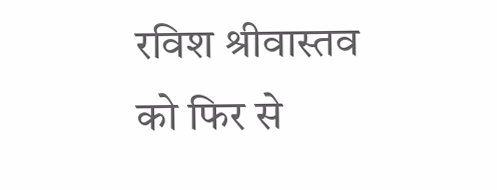रविश श्रीवास्तव को फिर से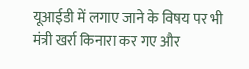यूआईडी में लगाए जाने के विषय पर भी मंत्री खर्रा किनारा कर गए और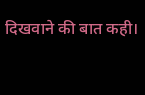दिखवाने की बात कही।